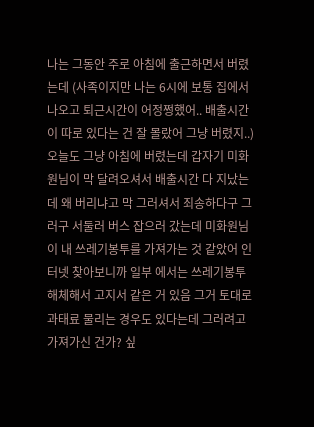나는 그동안 주로 아침에 출근하면서 버렸는데 (사족이지만 나는 6시에 보통 집에서 나오고 퇴근시간이 어정쩡했어.. 배출시간이 따로 있다는 건 잘 몰랐어 그냥 버렸지..) 오늘도 그냥 아침에 버렸는데 갑자기 미화원님이 막 달려오셔서 배출시간 다 지났는데 왜 버리냐고 막 그러셔서 죄송하다구 그러구 서둘러 버스 잡으러 갔는데 미화원님이 내 쓰레기봉투를 가져가는 것 같았어 인터넷 찾아보니까 일부 에서는 쓰레기봉투 해체해서 고지서 같은 거 있음 그거 토대로 과태료 물리는 경우도 있다는데 그러려고 가져가신 건가? 싶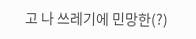고 나 쓰레기에 민망한(?)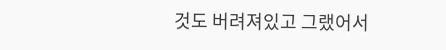것도 버려져있고 그랬어서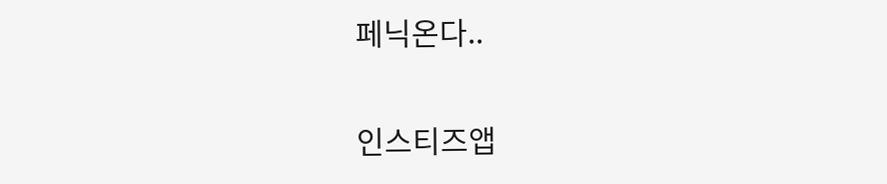페닉온다..

인스티즈앱